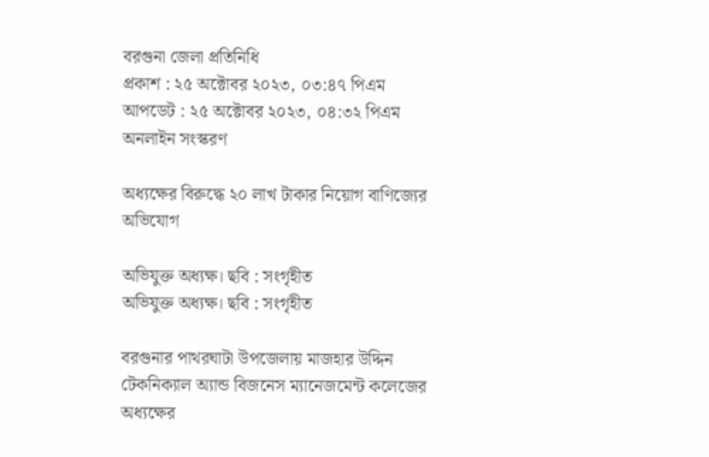বরগুনা জেলা প্রতিনিধি
প্রকাশ : ২৫ অক্টোবর ২০২৩, ০৩:৪৭ পিএম
আপডেট : ২৫ অক্টোবর ২০২৩, ০৪:৩২ পিএম
অনলাইন সংস্করণ

অধ্যক্ষের বিরুদ্ধে ২০ লাখ টাকার নিয়োগ বাণিজ্যের অভিযোগ

অভিযুক্ত অধ্যক্ষ। ছবি : সংগৃহীত
অভিযুক্ত অধ্যক্ষ। ছবি : সংগৃহীত

বরগুনার পাথরঘাটা উপজেলায় মাজহার উদ্দিন টেকনিক্যাল অ্যান্ড বিজনেস ম্যানেজমেন্ট কলেজের অধ্যক্ষের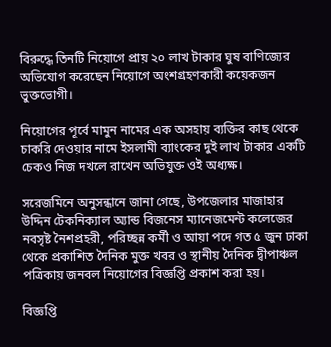বিরুদ্ধে তিনটি নিয়োগে প্রায় ২০ লাখ টাকার ঘুষ বাণিজ্যের অভিযোগ করেছেন নিয়োগে অংশগ্রহণকারী কয়েকজন ভুক্তভোগী।

নিয়োগের পূর্বে মামুন নামের এক অসহায় ব্যক্তির কাছ থেকে চাকরি দেওয়ার নামে ইসলামী ব্যাংকের দুই লাখ টাকার একটি চেকও নিজ দখলে রাখেন অভিযুক্ত ওই অধ্যক্ষ।

সরেজমিনে অনুসন্ধানে জানা গেছে, উপজেলার মাজাহার উদ্দিন টেকনিক্যাল অ্যান্ড বিজনেস ম্যানেজমেন্ট কলেজের নবসৃষ্ট নৈশপ্রহরী, পরিচ্ছন্ন কর্মী ও আয়া পদে গত ৫ জুন ঢাকা থেকে প্রকাশিত দৈনিক মুক্ত খবর ও স্থানীয় দৈনিক দ্বীপাঞ্চল পত্রিকায় জনবল নিয়োগের বিজ্ঞপ্তি প্রকাশ করা হয়।

বিজ্ঞপ্তি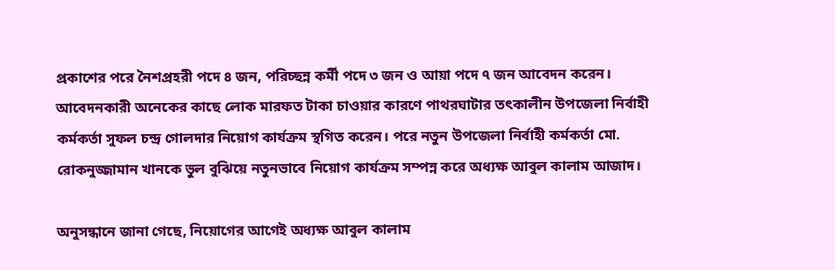প্রকাশের পরে নৈশপ্রহরী পদে ৪ জন, পরিচ্ছন্ন কর্মী পদে ৩ জন ও আয়া পদে ৭ জন আবেদন করেন। আবেদনকারী অনেকের কাছে লোক মারফত টাকা চাওয়ার কারণে পাথরঘাটার তৎকালীন উপজেলা নির্বাহী কর্মকর্তা সুফল চন্দ্র গোলদার নিয়োগ কার্যক্রম স্থগিত করেন। পরে নতুন উপজেলা নির্বাহী কর্মকর্তা মো. রোকনুজ্জামান খানকে ভুল বুঝিয়ে নতুনভাবে নিয়োগ কার্যক্রম সম্পন্ন করে অধ্যক্ষ আবুল কালাম আজাদ।

অনুসন্ধানে জানা গেছে, নিয়োগের আগেই অধ্যক্ষ আবুল কালাম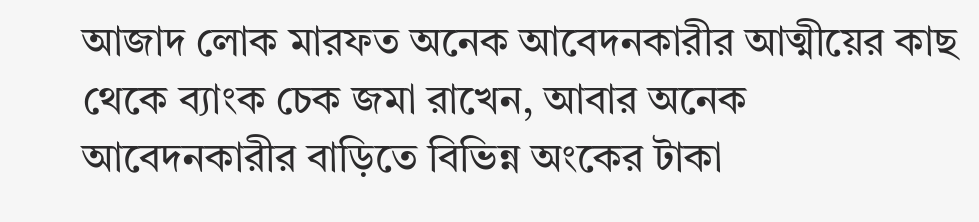আজাদ লোক মারফত অনেক আবেদনকারীর আত্মীয়ের কাছ থেকে ব্যাংক চেক জমা রাখেন, আবার অনেক আবেদনকারীর বাড়িতে বিভিন্ন অংকের টাকা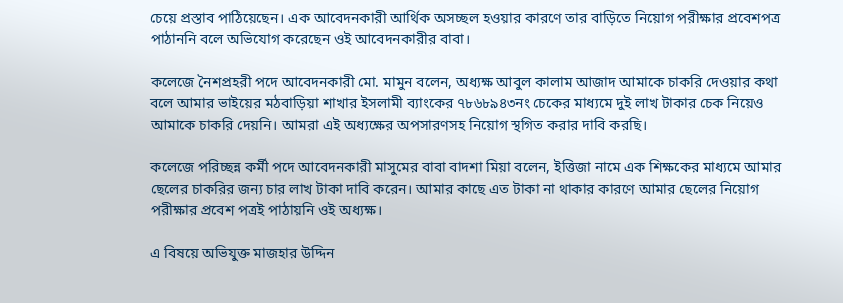চেয়ে প্রস্তাব পাঠিয়েছেন। এক আবেদনকারী আর্থিক অসচ্ছল হওয়ার কারণে তার বাড়িতে নিয়োগ পরীক্ষার প্রবেশপত্র পাঠাননি বলে অভিযোগ করেছেন ওই আবেদনকারীর বাবা।

কলেজে নৈশপ্রহরী পদে আবেদনকারী মো. মামুন বলেন, অধ্যক্ষ আবুল কালাম আজাদ আমাকে চাকরি দেওয়ার কথা বলে আমার ভাইয়ের মঠবাড়িয়া শাখার ইসলামী ব্যাংকের ৭৮৬৮৯৪৩নং চেকের মাধ্যমে দুই লাখ টাকার চেক নিয়েও আমাকে চাকরি দেয়নি। আমরা এই অধ্যক্ষের অপসারণসহ নিয়োগ স্থগিত করার দাবি করছি।

কলেজে পরিচ্ছন্ন কর্মী পদে আবেদনকারী মাসুমের বাবা বাদশা মিয়া বলেন, ইত্তিজা নামে এক শিক্ষকের মাধ্যমে আমার ছেলের চাকরির জন্য চার লাখ টাকা দাবি করেন। আমার কাছে এত টাকা না থাকার কারণে আমার ছেলের নিয়োগ পরীক্ষার প্রবেশ পত্রই পাঠায়নি ওই অধ্যক্ষ।

এ বিষয়ে অভিযুক্ত মাজহার উদ্দিন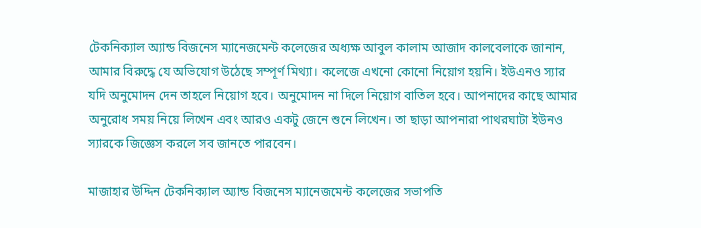টেকনিক্যাল অ্যান্ড বিজনেস ম্যানেজমেন্ট কলেজের অধ্যক্ষ আবুল কালাম আজাদ কালবেলাকে জানান, আমার বিরুদ্ধে যে অভিযোগ উঠেছে সম্পূর্ণ মিথ্যা। কলেজে এখনো কোনো নিয়োগ হয়নি। ইউএনও স্যার যদি অনুমোদন দেন তাহলে নিয়োগ হবে। অনুমোদন না দিলে নিয়োগ বাতিল হবে। আপনাদের কাছে আমার অনুরোধ সময় নিয়ে লিখেন এবং আরও একটু জেনে শুনে লিখেন। তা ছাড়া আপনারা পাথরঘাটা ইউনও স্যারকে জিজ্ঞেস করলে সব জানতে পারবেন।

মাজাহার উদ্দিন টেকনিক্যাল অ্যান্ড বিজনেস ম্যানেজমেন্ট কলেজের সভাপতি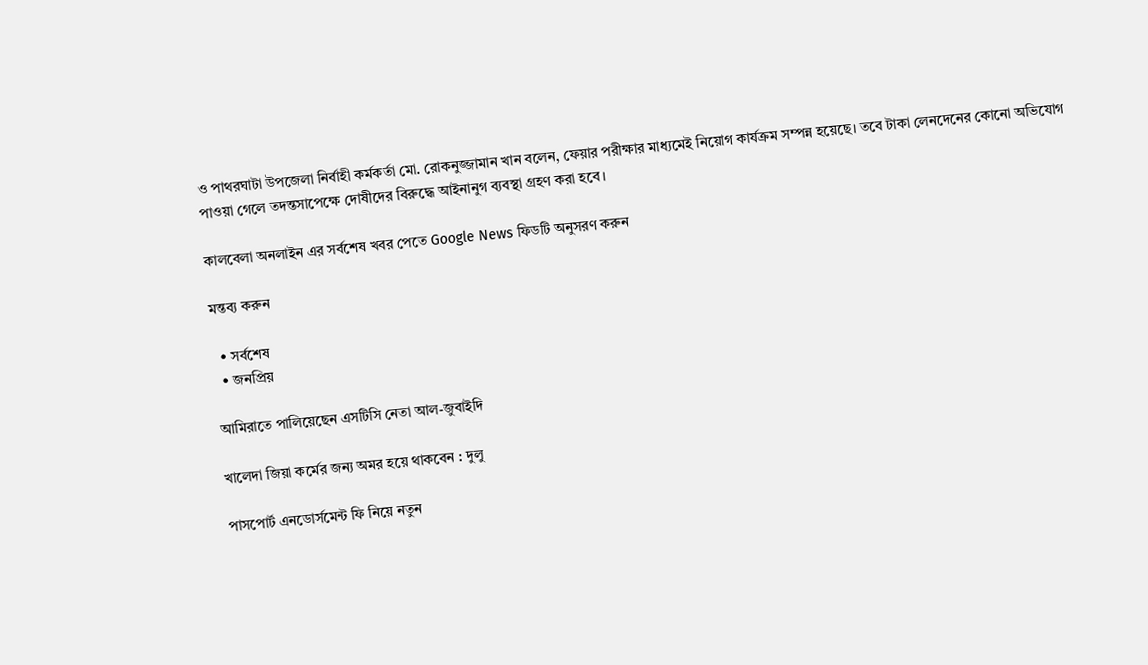ও পাথরঘাটা উপজেলা নির্বাহী কর্মকর্তা মো. রোকনুজ্জামান খান বলেন, ফেয়ার পরীক্ষার মাধ্যমেই নিয়োগ কার্যক্রম সম্পন্ন হয়েছে। তবে টাকা লেনদেনের কোনো অভিযোগ পাওয়া গেলে তদন্তসাপেক্ষে দোষীদের বিরুদ্ধে আইনানুগ ব্যবস্থা গ্রহণ করা হবে।

কালবেলা অনলাইন এর সর্বশেষ খবর পেতে Google News ফিডটি অনুসরণ করুন

মন্তব্য করুন

  • সর্বশেষ
  • জনপ্রিয়

আমিরাতে পালিয়েছেন এসটিসি নেতা আল-জুবাইদি

খালেদা জিয়া কর্মের জন্য অমর হয়ে থাকবেন : দুলু

পাসপোর্ট এনডোর্সমেন্ট ফি নিয়ে নতুন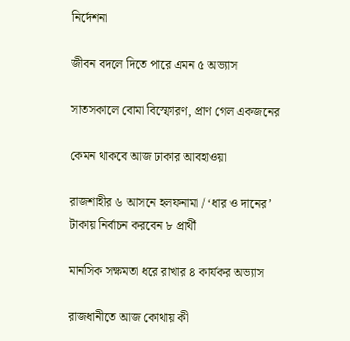নির্দেশনা

জীবন বদলে দিতে পারে এমন ৫ অভ্যাস

সাতসকালে বোমা বিস্ফোরণ, প্রাণ গেল একজনের

কেমন থাকবে আজ ঢাকার আবহাওয়া

রাজশাহীর ৬ আসনে হলফনামা / ‘ধার ও দানের’ টাকায় নির্বাচন করবেন ৮ প্রার্থী

মানসিক সক্ষমতা ধরে রাখার ৪ কার্যকর অভ্যাস

রাজধানীতে আজ কোথায় কী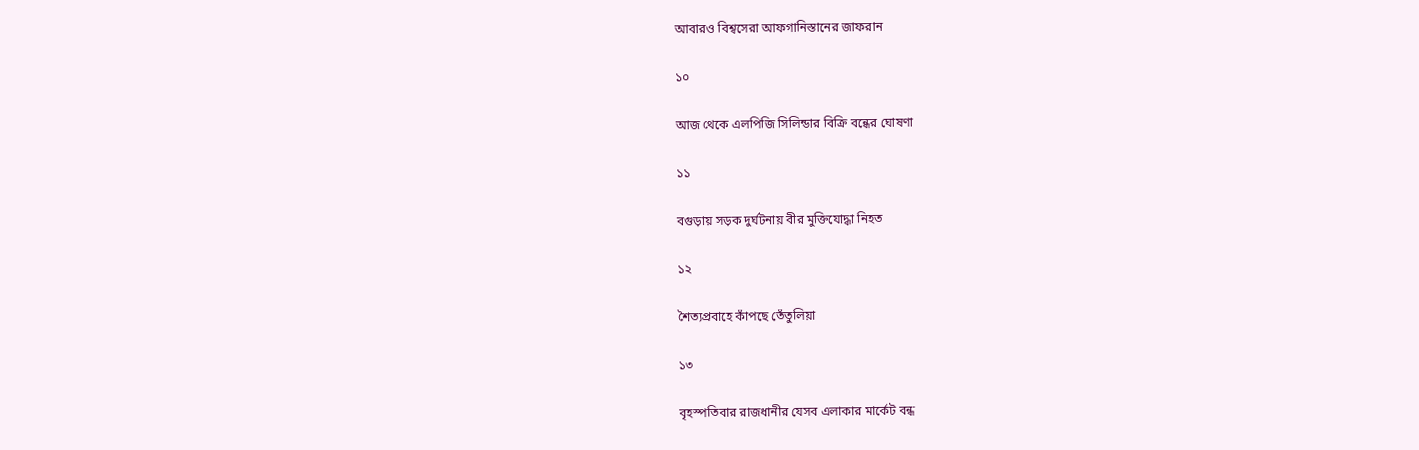আবারও বিশ্বসেরা আফগানিস্তানের জাফরান

১০

আজ থেকে এলপিজি সিলিন্ডার বিক্রি বন্ধের ঘোষণা

১১

বগুড়ায় সড়ক দুর্ঘটনায় বীর মুক্তিযোদ্ধা নিহত

১২

শৈত্যপ্রবাহে কাঁপছে তেঁতুলিয়া

১৩

বৃহস্পতিবার রাজধানীর যেসব এলাকার মার্কেট বন্ধ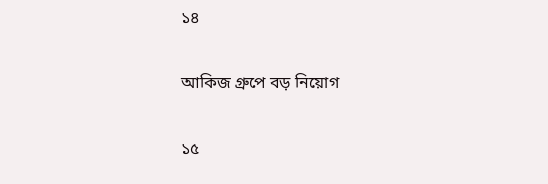১৪

আকিজ গ্রুপে বড় নিয়োগ

১৫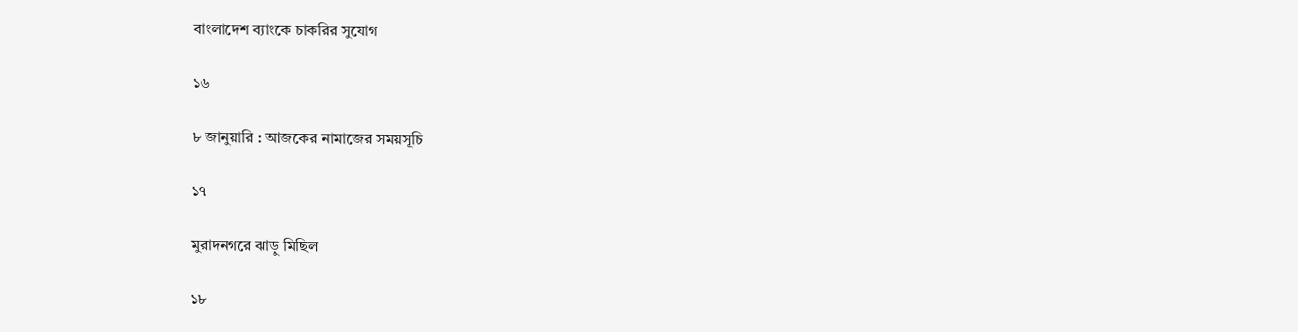বাংলাদেশ ব্যাংকে চাকরির সুযোগ

১৬

৮ জানুয়ারি : আজকের নামাজের সময়সূচি

১৭

মুরাদনগরে ঝাড়ু মিছিল

১৮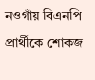নওগাঁয় বিএনপি প্রার্থীকে শোকজ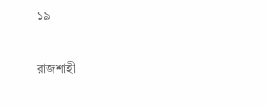১৯

রাজশাহী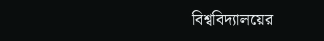বিশ্ববিদ্যালয়ের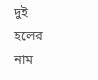দুই হলের নাম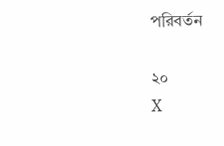পরিবর্তন

২০
X